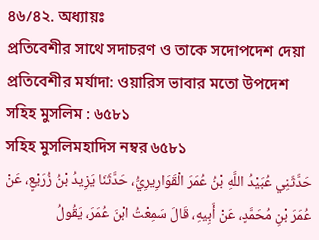৪৬/৪২. অধ্যায়ঃ
প্রতিবেশীর সাথে সদাচরণ ও তাকে সদোপদেশ দেয়া
প্রতিবেশীর মর্যাদা: ওয়ারিস ভাবার মতো উপদেশ
সহিহ মুসলিম : ৬৫৮১
সহিহ মুসলিমহাদিস নম্বর ৬৫৮১
حَدَّثَنِي عُبَيْدُ اللَّهِ بْنُ عُمَرَ الْقَوَارِيرِيُّ، حَدَّثَنَا يَزِيدُ بْنُ زُرَيْعٍ، عَنْ عُمَرَ بْنِ مُحَمَّدٍ، عَنْ أَبِيهِ، قَالَ سَمِعْتُ ابْنَ عُمَرَ، يَقُولُ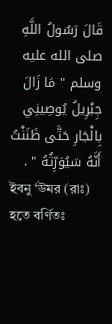قَالَ رَسُولُ اللَّهِ صلى الله عليه وسلم " مَا زَالَ جِبْرِيلُ يُوصِينِي بِالْجَارِ حَتَّى ظَنَنْتُ أَنَّهُ سَيُوَرِّثُهُ " .
ইবনু ‘উমর (রাঃ) হতে বর্ণিতঃ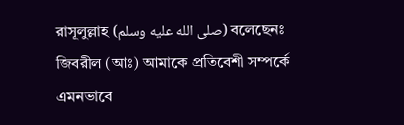রাসূলুল্লাহ (صلى الله عليه وسلم) বলেছেনঃ জিবরীল (আঃ) আমাকে প্রতিবেশী সম্পর্কে এমনভাবে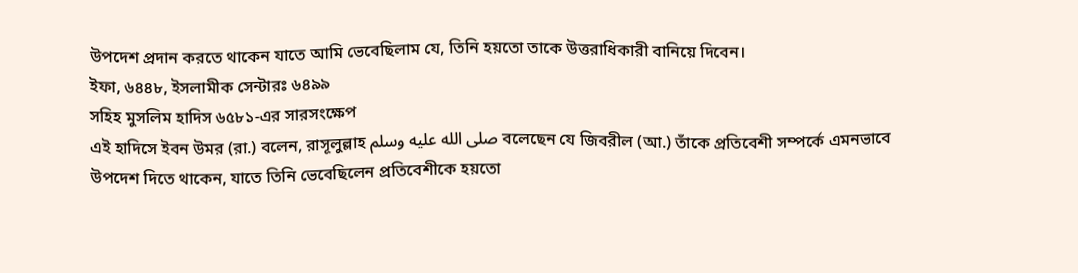উপদেশ প্রদান করতে থাকেন যাতে আমি ভেবেছিলাম যে, তিনি হয়তো তাকে উত্তরাধিকারী বানিয়ে দিবেন।
ইফা, ৬৪৪৮, ইসলামীক সেন্টারঃ ৬৪৯৯
সহিহ মুসলিম হাদিস ৬৫৮১-এর সারসংক্ষেপ
এই হাদিসে ইবন উমর (রা.) বলেন, রাসূলুল্লাহ صلى الله عليه وسلم বলেছেন যে জিবরীল (আ.) তাঁকে প্রতিবেশী সম্পর্কে এমনভাবে উপদেশ দিতে থাকেন, যাতে তিনি ভেবেছিলেন প্রতিবেশীকে হয়তো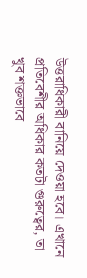উত্তরাধিকারী বানিয়ে দেওয়া হবে। এখানে প্রতিবেশীর অধিকার কতটা গুরুত্বের, তা খুব শক্তভাবে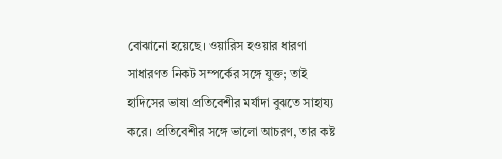বোঝানো হয়েছে। ওয়ারিস হওয়ার ধারণা সাধারণত নিকট সম্পর্কের সঙ্গে যুক্ত; তাই হাদিসের ভাষা প্রতিবেশীর মর্যাদা বুঝতে সাহায্য করে। প্রতিবেশীর সঙ্গে ভালো আচরণ, তার কষ্ট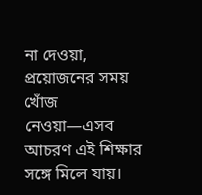না দেওয়া, প্রয়োজনের সময় খোঁজ নেওয়া—এসব আচরণ এই শিক্ষার সঙ্গে মিলে যায়।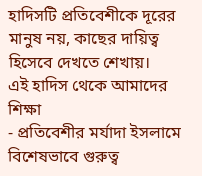হাদিসটি প্রতিবেশীকে দূরের মানুষ নয়, কাছের দায়িত্ব হিসেবে দেখতে শেখায়।
এই হাদিস থেকে আমাদের শিক্ষা
- প্রতিবেশীর মর্যাদা ইসলামে বিশেষভাবে গুরুত্ব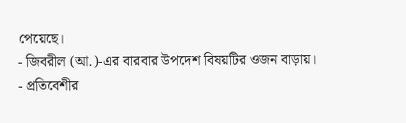পেয়েছে।
- জিবরীল (আ.)-এর বারবার উপদেশ বিষয়টির ওজন বাড়ায়।
- প্রতিবেশীর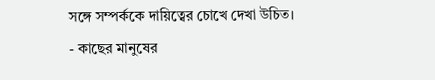সঙ্গে সম্পর্ককে দায়িত্বের চোখে দেখা উচিত।
- কাছের মানুষের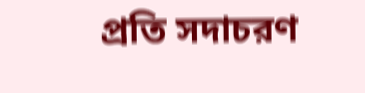প্রতি সদাচরণ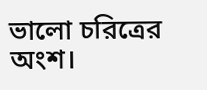ভালো চরিত্রের অংশ।